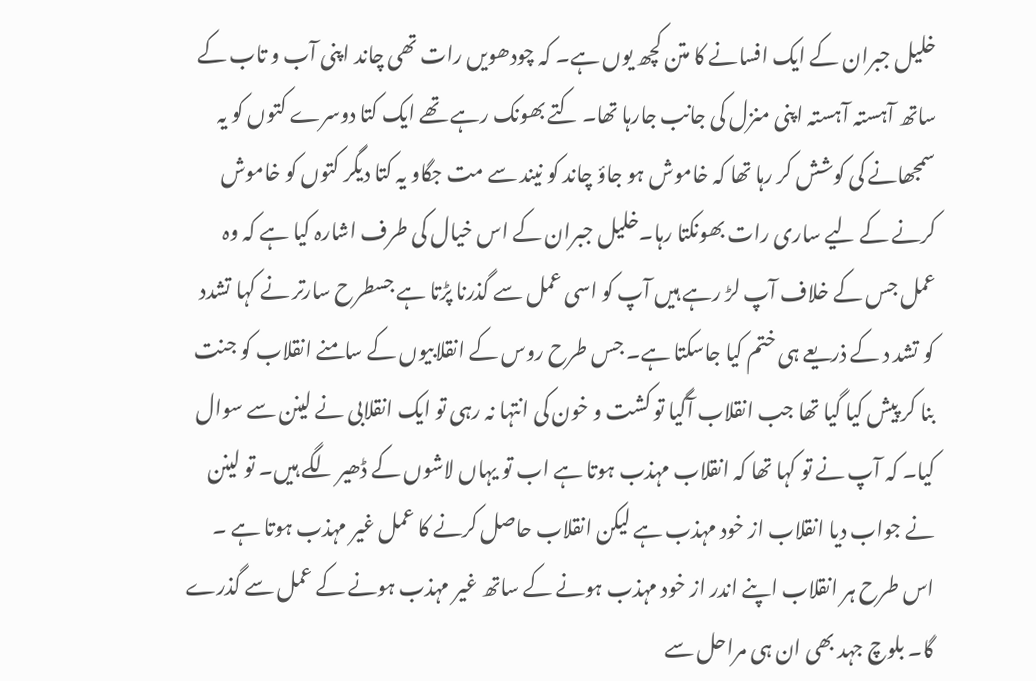خلیل جبران کے ایک افسانے کا متن کچھ یوں ہے۔ کہ چودھویں رات تھی چاند اپنی آب و تاب کے ساتھ آہستہ آہستہ اپنی منزل کی جانب جارہا تھا۔ کتے بھونک رہے تھے ایک کتا دوسرے کتوں کو یہ سمجھانے کی کوشش کر رہا تھا کہ خاموش ہو جاؤ چاند کو نیند سے مت جگاو یہ کتا دیگر کتوں کو خاموش کرنے کے لیے ساری رات بھونکتا رہا۔خلیل جبران کے اس خیال کی طرف اشارہ کیا ہے کہ وہ عمل جس کے خلاف آپ لڑ رہے ہیں آپ کو اسی عمل سے گذرنا پڑتا ہے جسطرح سارتر نے کہا تشدد کو تشد د کے ذریعے ہی ختم کیا جاسکتا ہے۔ جس طرح روس کے انقلابیوں کے سامنے انقلاب کو جنت بنا کر پیش کیا گیا تھا جب انقلاب آگیا تو کشت و خون کی انتہا نہ رہی تو ایک انقلابی نے لینن سے سوال کیا۔ کہ آپ نے تو کہا تھا کہ انقلاب مہذب ہوتا ہے اب تو یہاں لاشوں کے ڈھیر لگے ہیں۔ تو لینن نے جواب دیا انقلاب از خود مہذب ہے لیکن انقلاب حاصل کرنے کا عمل غیر مہذب ہوتا ہے ۔ اس طرح ہر انقلاب اپنے اندر از خود مہذب ہونے کے ساتھ غیر مہذب ہونے کے عمل سے گذرے گا۔ بلوچ جہد بھی ان ہی مراحل سے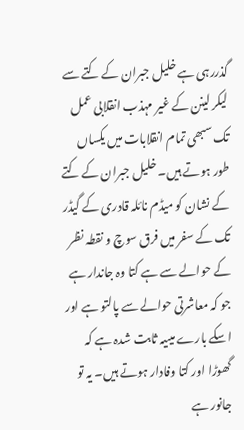گذررہی ہے خلیل جبران کے کتے سے لیکر لینن کے غیر مہذب انقلابی عمل تک سبھی تمام انقلابات میں یکساں طور ہوتے ہیں۔ خلیل جبران کے کتے کے نشان کو میڈم نائلہ قادری کے گیڈر تک کے سفر میں فرق سوچ و نقطہ نظر کے حوالے سے ہے کتا وہ جاندار ہے جو کہ معاشرتی حوالے سے پالتو ہے اور اسکے بارے میںیہ ثابت شدہ ہے کہ گھوڑا اور کتا وفادار ہوتے ہیں۔ یہ تو جانور ہے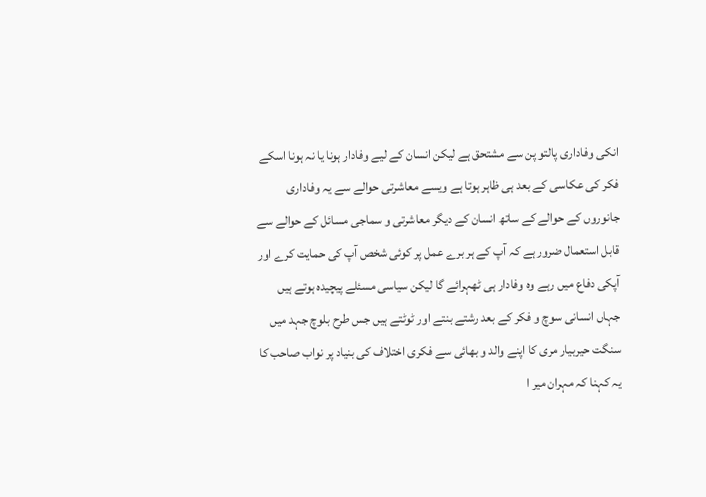انکی وفاداری پالتو پن سے مشتحق ہے لیکن انسان کے لیے وفادار ہونا یا نہ ہونا اسکے فکر کی عکاسی کے بعد ہی ظاہر ہوتا ہے ویسے معاشرتی حوالے سے یہ وفاداری جانوروں کے حوالے کے ساتھ انسان کے دیگر معاشرتی و سماجی مسائل کے حوالے سے قابل استعمال ضرور ہے کہ آپ کے ہر برے عمل پر کوئی شخص آپ کی حمایت کرے اور آپکی دفاع میں رہے وہ وفادار ہی ٹھہرائے گا لیکن سیاسی مسئلے پیچیدہ ہوتے ہیں جہاں انسانی سوچ و فکر کے بعد رشتے بنتے اور ٹوٹتے ہیں جس طرح بلوچ جہد میں سنگت حیربیار مری کا اپنے والد و بھائی سے فکری اختلاف کی بنیاد پر نواب صاحب کا یہ کہنا کہ مہران میر ا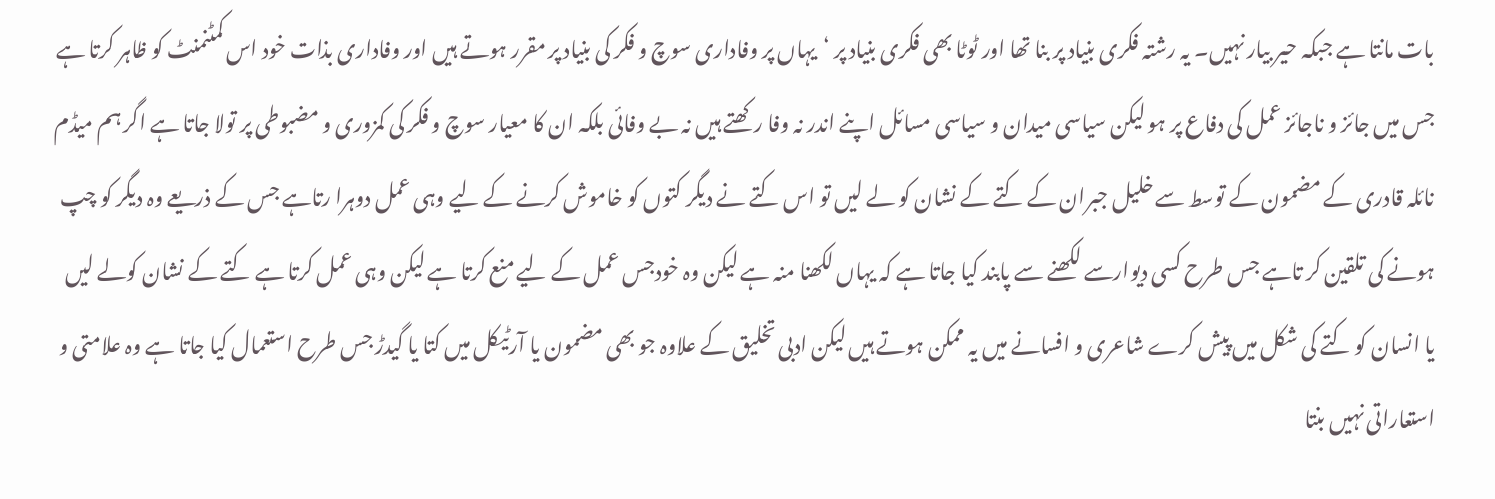بات مانتا ہے جبکہ حیر بیار نہیں۔ یہ رشتہ فکری بنیاد پر بنا تھا اور ٹوٹا بھی فکری بنیاد پر ‘یہاں پر وفاداری سوچ و فکر کی بنیاد پر مقرر ہوتے ہیں اور وفاداری بذات خود اس کمٹنمنٹ کو ظاہر کرتا ہے جس میں جائز و ناجائز عمل کی دفاع پر ہو لیکن سیاسی میدان و سیاسی مسائل اپنے اندر نہ وفا رکھتے ہیں نہ بے وفائی بلکہ ان کا معیار سوچ و فکر کی کمزوری و مضبوطی پر تولا جاتا ہے اگر ہم میڈم نائلہ قادری کے مضمون کے توسط سے خلیل جبران کے کتے کے نشان کو لے لیں تو اس کتے نے دیگر کتوں کو خاموش کرنے کے لیے وہی عمل دوہرا رتاہے جس کے ذریعے وہ دیگر کو چپ ہونے کی تلقین کر تاہے جس طرح کسی دیوارسے لکھنے سے پابند کیا جاتا ہے کہ یہاں لکھنا منہ ہے لیکن وہ خودجس عمل کے لیے منع کرتا ہے لیکن وہی عمل کرتا ہے کتے کے نشان کولے لیں یا انسان کو کتے کی شکل میں پیش کرے شاعری و افسانے میں یہ ممکن ہوتے ہیں لیکن ادبی تخلیق کے علاوہ جو بھی مضمون یا آرٹیکل میں کتا یا گیدڑ جس طرح استعمال کیا جاتا ہے وہ علامتی و استعاراتی نہیں بنتا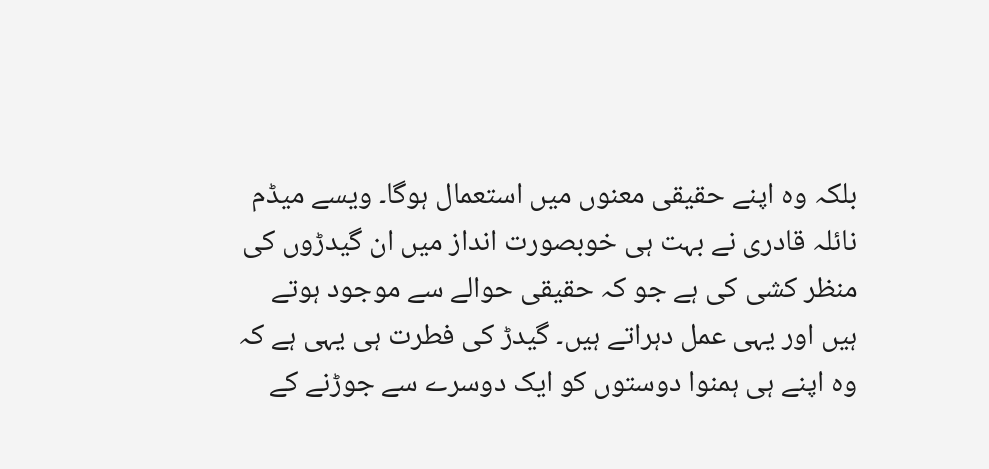بلکہ وہ اپنے حقیقی معنوں میں استعمال ہوگا۔ ویسے میڈم نائلہ قادری نے بہت ہی خوبصورت انداز میں ان گیدڑوں کی منظر کشی کی ہے جو کہ حقیقی حوالے سے موجود ہوتے ہیں اور یہی عمل دہراتے ہیں۔ گیدڑ کی فطرت ہی یہی ہے کہ وہ اپنے ہی ہمنوا دوستوں کو ایک دوسرے سے جوڑنے کے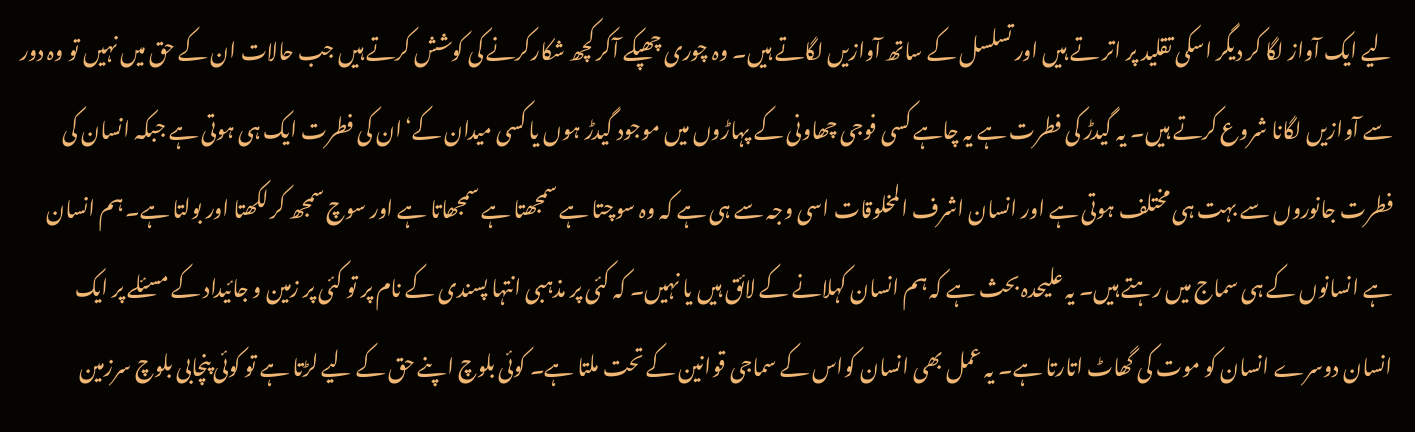لیے ایک آواز لگا کر دیگر اسکی تقلید پر اتر تے ہیں اور تسلسل کے ساتھ آوازیں لگاتے ہیں۔ وہ چوری چھپکے آکر کچھ شکارکرنے کی کوشش کرتے ہیں جب حالات ان کے حق میں نہیں تو وہ دور سے آوازیں لگانا شروع کرتے ہیں۔ یہ گیدڑ کی فطرت ہے یہ چاہے کسی فوجی چھاونی کے پہاڑوں میں موجود گیدڑ ہوں یا کسی میدان کے‘ان کی فطرت ایک ہی ہوتی ہے جبکہ انسان کی فطرت جانوروں سے بہت ہی مختلف ہوتی ہے اور انسان اشرف المخلوقات اسی وجہ سے ہی ہے کہ وہ سوچتا ہے سمجھتا ہے سمجھاتا ہے اور سوچ سمجھ کر لکھتا اور بولتا ہے۔ ہم انسان ہے انسانوں کے ہی سماج میں رہتے ہیں۔ یہ علیحدہ بحث ہے کہ ہم انسان کہلانے کے لائق ہیں یا نہیں۔ کہ کئی پر مذہبی انتہا پسندی کے نام پر تو کئی پر زمین و جائیداد کے مسئلے پر ایک انسان دوسرے انسان کو موت کی گھاٹ اتارتا ہے۔ یہ عمل بھی انسان کواس کے سماجی قوانین کے تحت ملتا ہے۔ کوئی بلوچ اپنے حق کے لیے لڑتا ہے تو کوئی پنچابی بلوچ سرزمین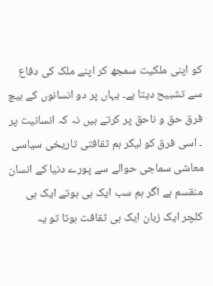کو اپنی ملکیت سمجھ کر اپنے ملک کی دفاع سے تشبیح دیتا ہے۔ یہاں پر دو انسانوں کے بیچ فرق حق و ناحق پر کرتے ہیں نہ کہ انسانیت پر ۔ اسی فرق کو لیکر ہم ثقافتی تاریخی سیاسی معاشی سماجی حوالے سے پورے دنیا کے انسان منقسم ہے اگر ہم سب ایک ہی ہوتے ایک ہی کلچر ایک زبان ایک ہی ثقافت ہوتا تو یہ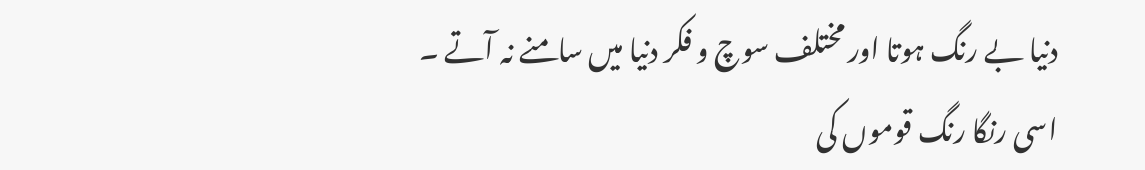دنیا بے رنگ ہوتا اور مختلف سوچ و فکر دنیا میں سامنے نہ آتے ۔ اسی رنگا رنگ قوموں کی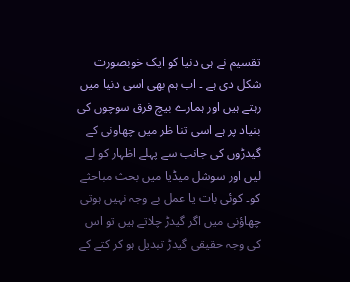تقسیم نے ہی دنیا کو ایک خوبصورت شکل دی ہے ۔ اب ہم بھی اسی دنیا میں رہتے ہیں اور ہمارے بیچ فرق سوچوں کی بنیاد پر ہے اسی تنا ظر میں چھاونی کے گیدڑوں کی جانب سے پہلے اظہار کو لے لیں اور سوشل میڈیا میں بحث مباحثے کو۔ کوئی بات یا عمل بے وجہ نہیں ہوتی چھاؤنی میں اگر گیدڑ چلاتے ہیں تو اس کی وجہ حقیقی گیدڑ تبدیل ہو کر کتے کے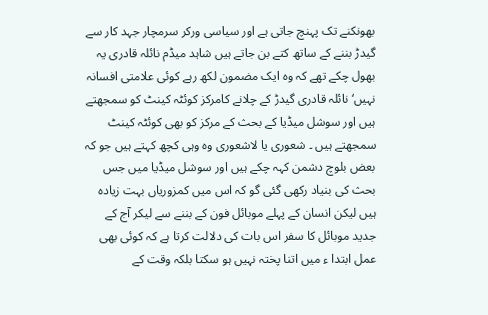بھونکنے تک پہنچ جاتی ہے اور سیاسی ورکر سرمچار جہد کار سے گیدڑ بننے کے ساتھ کتے بن جاتے ہیں شاہد میڈم نائلہ قادری یہ بھول چکے تھے کہ وہ ایک مضمون لکھ رہے کوئی علامتی افسانہ نہیں‘ نائلہ قادری گیدڑ کے چلانے کامرکز کوئٹہ کینٹ کو سمجھتے ہیں اور سوشل میڈیا کے بحث کے مرکز کو بھی کوئٹہ کینٹ سمجھتے ہیں ۔ شعوری یا لاشعوری وہ وہی کچھ کہتے ہیں جو کہ بعض بلوچ دشمن کہہ چکے ہیں اور سوشل میڈیا میں جس بحث کی بنیاد رکھی گئی گو کہ اس میں کمزوریاں بہت زیادہ ہیں لیکن انسان کے پہلے موبائل فون کے بننے سے لیکر آج کے جدید موبائل کا سفر اس بات کی دلالت کرتا ہے کہ کوئی بھی عمل ابتدا ء میں اتنا پختہ نہیں ہو سکتا بلکہ وقت کے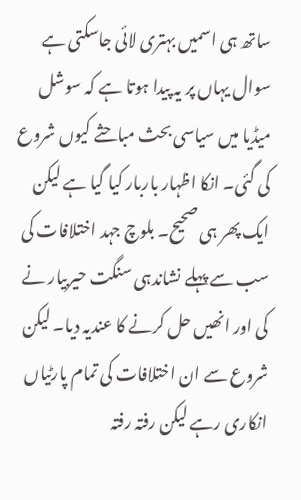ساتھ ہی اسمیں بہتری لائی جاسکتی ہے سوال یہاں پر یہ پیدا ہوتا ہے کہ سوشل میڈیا میں سیاسی بحث مباحثے کیوں شروع کی گئی۔ انکا اظہار باربار کیا گیا ہے لیکن ایک پھر ہی صحیح۔ بلوچ جہد اختلافات کی سب سے پہلے نشاندہی سنگت حیربیار نے کی اور انھیں حل کرنے کا عندیہ دیا۔ لیکن شروع سے ان اختلافات کی تمام پارٹیاں انکاری رہے لیکن رفتہ رفتہ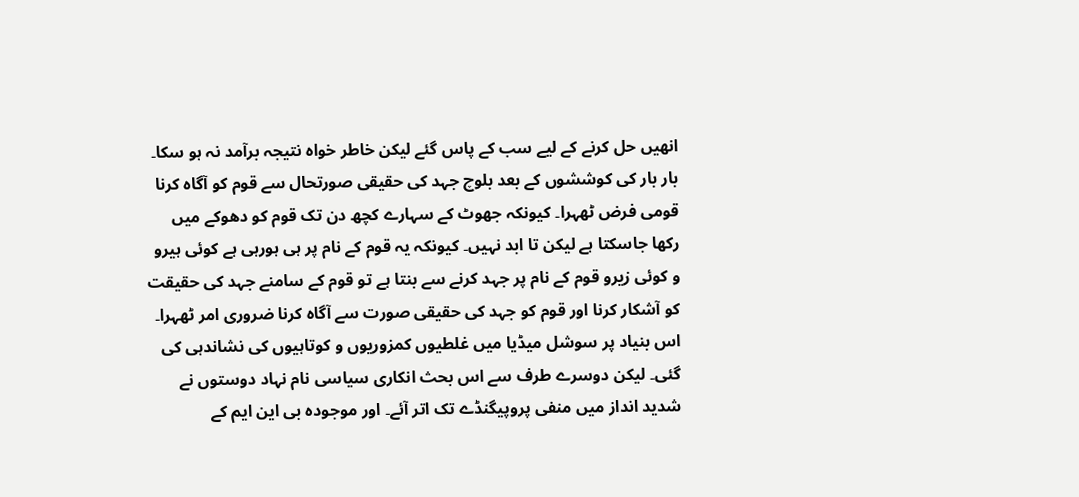انھیں حل کرنے کے لیے سب کے پاس گئے لیکن خاطر خواہ نتیجہ برآمد نہ ہو سکا۔ بار بار کی کوششوں کے بعد بلوچ جہد کی حقیقی صورتحال سے قوم کو آگاہ کرنا قومی فرض ٹھہرا۔ کیونکہ جھوٹ کے سہارے کچھ دن تک قوم کو دھوکے میں رکھا جاسکتا ہے لیکن تا ابد نہیں۔ کیونکہ یہ قوم کے نام پر ہی ہورہی ہے کوئی ہیرو و کوئی زیرو قوم کے نام پر جہد کرنے سے بنتا ہے تو قوم کے سامنے جہد کی حقیقت کو آشکار کرنا اور قوم کو جہد کی حقیقی صورت سے آگاہ کرنا ضروری امر ٹھہرا۔ اس بنیاد پر سوشل میڈیا میں غلطیوں کمزوریوں و کوتاہیوں کی نشاندہی کی گئی۔ لیکن دوسرے طرف سے اس بحث انکاری سیاسی نام نہاد دوستوں نے شدید انداز میں منفی پروپیگنڈے تک اتر آئے۔ اور موجودہ بی این ایم کے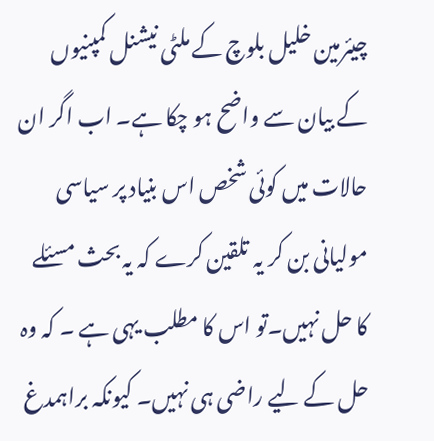چیئرمین خلیل بلوچ کے ملٹی نیشنل کمپنیوں کے بیان سے واضح ہو چکا ہے۔ اب اگر ان حالات میں کوئی شخص اس بنیاد پر سیاسی مولیانی بن کر یہ تلقین کرے کہ یہ بحث مسئلے کا حل نہیں۔تو اس کا مطلب یہی ہے ۔ کہ وہ حل کے لیے راضی ہی نہیں۔ کیونکہ براہمدغ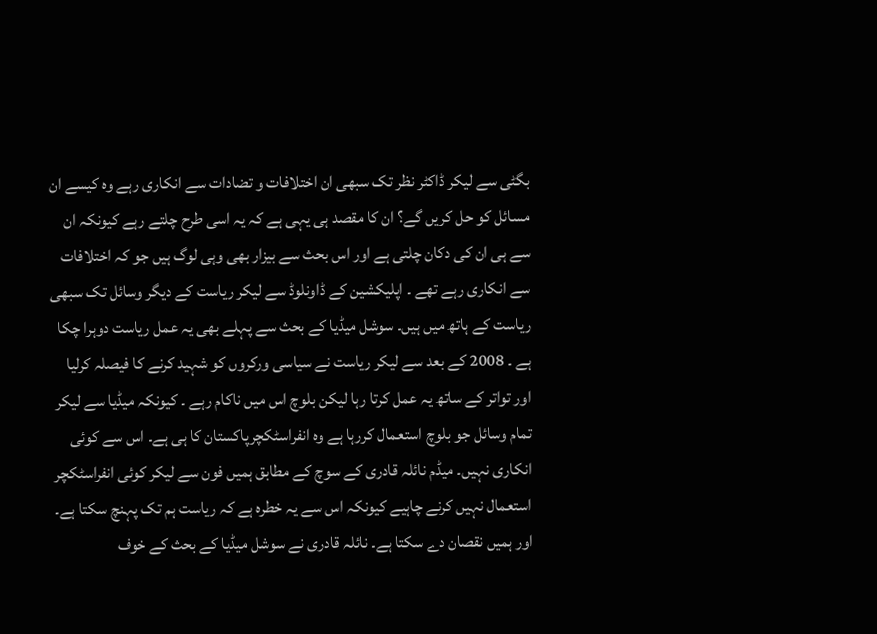بگٹی سے لیکر ڈاکٹر نظر تک سبھی ان اختلافات و تضادات سے انکاری رہے وہ کیسے ان مسائل کو حل کریں گے؟ ان کا مقصد ہی یہی ہے کہ یہ اسی طرح چلتے رہے کیونکہ ان سے ہی ان کی دکان چلتی ہے اور اس بحث سے بیزار بھی وہی لوگ ہیں جو کہ اختلافات سے انکاری رہے تھے ۔ اپلیکشین کے ڈاونلوڈ سے لیکر ریاست کے دیگر وسائل تک سبھی ریاست کے ہاتھ میں ہیں۔ سوشل میڈیا کے بحث سے پہلے بھی یہ عمل ریاست دوہرا چکا ہے ۔ 2008 کے بعد سے لیکر ریاست نے سیاسی ورکروں کو شہید کرنے کا فیصلہ کرلیا اور تواتر کے ساتھ یہ عمل کرتا رہا لیکن بلوچ اس میں ناکام رہے ۔ کیونکہ میڈیا سے لیکر تمام وسائل جو بلوچ استعمال کررہا ہے وہ انفراسٹکچرپاکستان کا ہی ہے۔ اس سے کوئی انکاری نہیں۔ میڈم نائلہ قادری کے سوچ کے مطابق ہمیں فون سے لیکر کوئی انفراسٹکچر استعمال نہیں کرنے چاہیے کیونکہ اس سے یہ خطرہ ہے کہ ریاست ہم تک پہنچ سکتا ہے۔ اور ہمیں نقصان دے سکتا ہے۔ نائلہ قادری نے سوشل میڈیا کے بحث کے خوف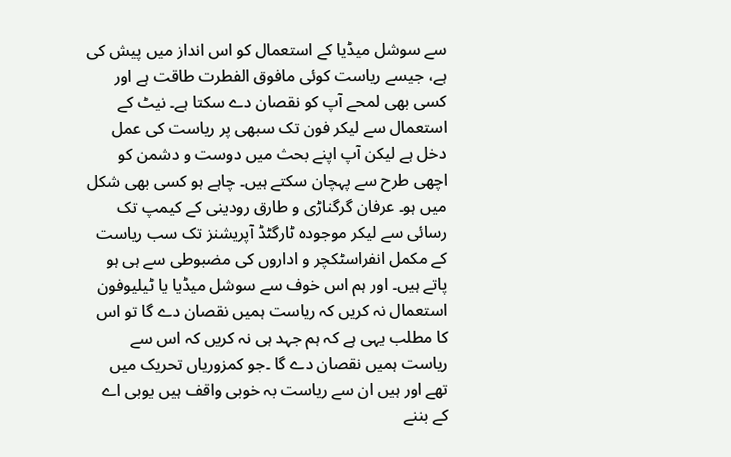سے سوشل میڈیا کے استعمال کو اس انداز میں پیش کی ہے، جیسے ریاست کوئی مافوق الفطرت طاقت ہے اور کسی بھی لمحے آپ کو نقصان دے سکتا ہے۔ نیٹ کے استعمال سے لیکر فون تک سبھی پر ریاست کی عمل دخل ہے لیکن آپ اپنے بحث میں دوست و دشمن کو اچھی طرح سے پہچان سکتے ہیں۔ چاہے ہو کسی بھی شکل میں ہو۔ عرفان گرگناڑی و طارق رودینی کے کیمپ تک رسائی سے لیکر موجودہ ٹارگٹڈ آپریشنز تک سب ریاست کے مکمل انفراسٹکچر و اداروں کی مضبوطی سے ہی ہو پاتے ہیں۔ اور ہم اس خوف سے سوشل میڈیا یا ٹیلیوفون استعمال نہ کریں کہ ریاست ہمیں نقصان دے گا تو اس کا مطلب یہی ہے کہ ہم جہد ہی نہ کریں کہ اس سے ریاست ہمیں نقصان دے گا ۔جو کمزوریاں تحریک میں تھے اور ہیں ان سے ریاست بہ خوبی واقف ہیں یوبی اے کے بننے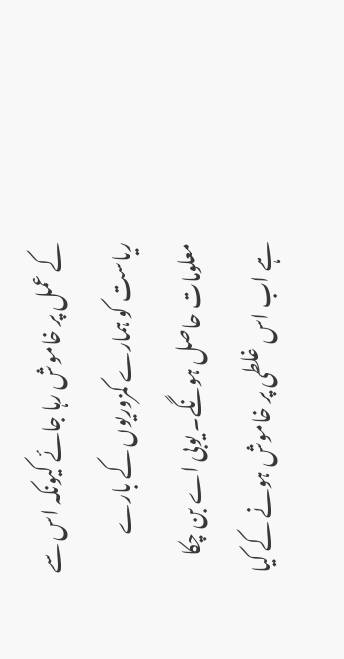کے عمل پر خاموش رہا جائے کیونکہ اس سے ریاست کو ہمارے کمزوریوں کے بارے معلومات حاصل ہونگے۔ یوبی اے بن چکا ہے اب اس غلطی پر خاموش ہونے کے کیا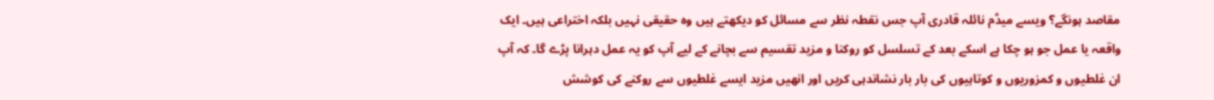مقاصد ہونگے؟ ویسے میڈم نائلہ قادری آپ جس نقطہ نظر سے مسائل کو دیکھتے ہیں وہ حقیقی نہیں بلکہ اختراعی ہیں۔ ایک واقعہ یا عمل جو ہو چکا ہے اسکے بعد کے تسلسل کو روکنا و مزید تقسیم سے بچانے کے لیے آپ کو یہ عمل دہرانا پڑے گا۔ کہ آپ ان غلطیوں و کمزوریوں و کوتاہیوں کی بار بار نشاندہی کریں اور انھیں مزید ایسے غلطیوں سے روکنے کی کوشش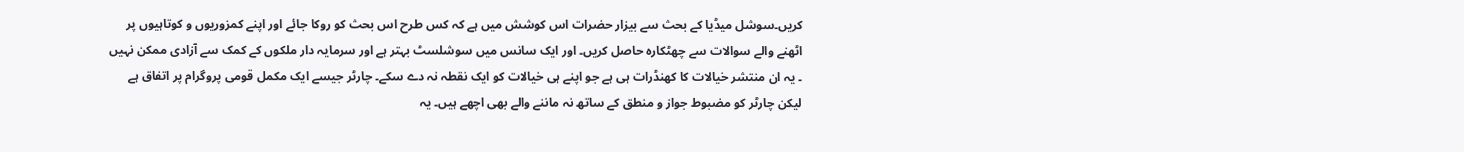کریں۔سوشل میڈیا کے بحث سے بیزار حضرات اس کوشش میں ہے کہ کس طرح اس بحث کو روکا جائے اور اپنے کمزوریوں و کوتاہیوں پر اٹھنے والے سوالات سے چھٹکارہ حاصل کریں۔ اور ایک سانس میں سوشلسٹ بہتر ہے اور سرمایہ دار ملکوں کے کمک سے آزادی ممکن نہیں ۔ یہ ان منتشر خیالات کا کھنڈرات ہی ہے جو اپنے ہی خیالات کو ایک نقطہ نہ دے سکے۔ چارٹر جیسے ایک مکمل قومی پروگرام پر اتفاق ہے لیکن چارٹر کو مضبوط جواز و منطق کے ساتھ نہ ماننے والے بھی اچھے ہیں۔ یہ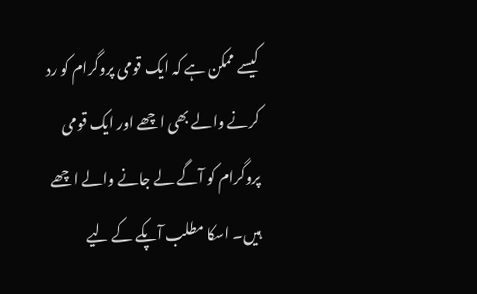کیسے ممکن ہے کہ ایک قومی پروگرام کو رد کرنے والے بھی اچھے اور ایک قومی پروگرام کو آگے لے جانے والے اچھے ہیں۔ اسکا مطلب آپکے کے لیے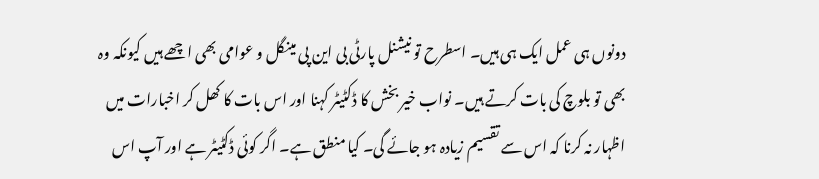دونوں ہی عمل ایک ہی ہیں۔ اسطرح تو نیشنل پارٹی بی این پی مینگل و عوامی بھی اچھے ہیں کیونکہ وہ بھی تو بلوچ کی بات کرتے ہیں۔ نواب خیر بخش کا ڈکٹیٹر کہنا اور اس بات کا کھل کر اخبارات میں اظہار نہ کرنا کہ اس سے تقسیم زیادہ ہو جائے گی۔ کیا منطق ہے۔ اگر کوئی ڈکٹیٹر ہے اور آپ اس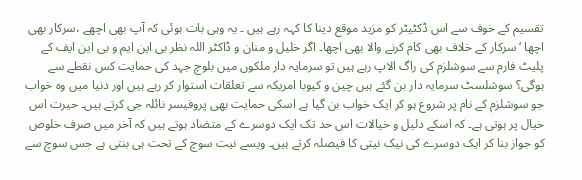تقسیم کے خوف سے اس ڈکٹیٹر کو مزید موقع دینا کا کہہ رہے ہیں ۔ یہ وہی بات ہوئی کہ آپ بھی اچھے ،سرکار بھی اچھا ‘سرکار کے خلاف بھی کام کرنے والا بھی اچھا۔ اگر خلیل و منان و ڈاکٹر اللہ نظر بی این ایم و بی این ایف کے پلیٹ فارم سے سوشلزم کی راگ الاپ رہے ہیں تو سرمایہ دار ملکوں میں بلوچ جہد کی حمایت کس نقطے سے ہوگی؟ سوشلسٹ سرمایہ دار بن گئے ہیں چین و کیوبا امریکہ سے تعلقات استوار کر رہے ہیں اور دنیا میں وہ خواب جو سوشلزم کے نام پر شروع ہو کر ایک خواب بن گیا ہے اسکی حمایت بھی پروفیسر نائلہ جی کرتے ہیں۔ حیرت اس خیال پر ہوتی ہے۔ کہ اسکے دلیل و خیالات اس حد تک ایک دوسرے کے متضاد ہوتے ہیں کہ آخر میں صرف خلوص کو جواز بنا کر ایک دوسرے کی نیک نیتی کا فیصلہ کرتے ہیں۔ ویسے نیت سوچ کے تحت ہی بنتی ہے جس سوچ سے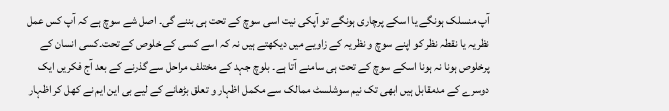آپ منسلک ہونگے یا اسکے پرچاری ہونگے تو آپکی نیت اسی سوچ کے تحت ہی بننے گی۔ اصل شے سوچ ہے کہ آپ کس عمل نظریہ یا نقطہ نظر کو اپنے سوچ و نظریہ کے زاویے میں دیکھتے ہیں نہ کہ اسے کسی کے خلوص کے تحت۔کسی انسان کے پرخلوص ہونا نہ ہونا اسکے سوچ کے تحت ہی سامنے آتا ہے۔ بلوچ جہد کے مختلف مراحل سے گذرنے کے بعد آج فکریں ایک دوسرے کے مدمقابل ہیں ابھی تک نیم سوشلسٹ ممالک سے مکمل اظہار و تعلق بڑھانے کے لیے بی این ایم نے کھل کر اظہار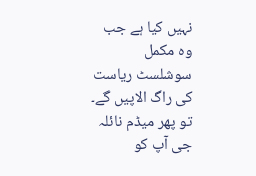نہیں کیا ہے جب وہ مکمل سوشلسٹ ریاست کی راگ الاپیں گے۔ تو پھر میڈم نائلہ جی آپ کو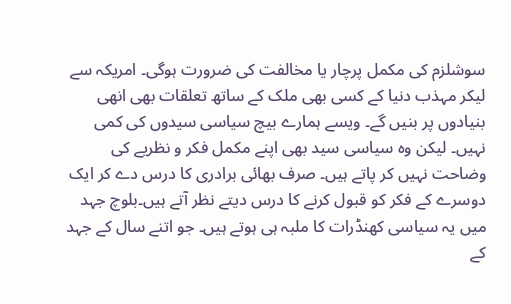سوشلزم کی مکمل پرچار یا مخالفت کی ضرورت ہوگی۔ امریکہ سے لیکر مہذب دنیا کے کسی بھی ملک کے ساتھ تعلقات بھی انھی بنیادوں پر بنیں گے۔ ویسے ہمارے بیچ سیاسی سیدوں کی کمی نہیں۔ لیکن وہ سیاسی سید بھی اپنے مکمل فکر و نظریے کی وضاحت نہیں کر پاتے ہیں۔ صرف بھائی برادری کا درس دے کر ایک دوسرے کے فکر کو قبول کرنے کا درس دیتے نظر آتے ہیں۔بلوچ جہد میں یہ سیاسی کھنڈرات کا ملبہ ہی ہوتے ہیں۔ جو اتنے سال کے جہد کے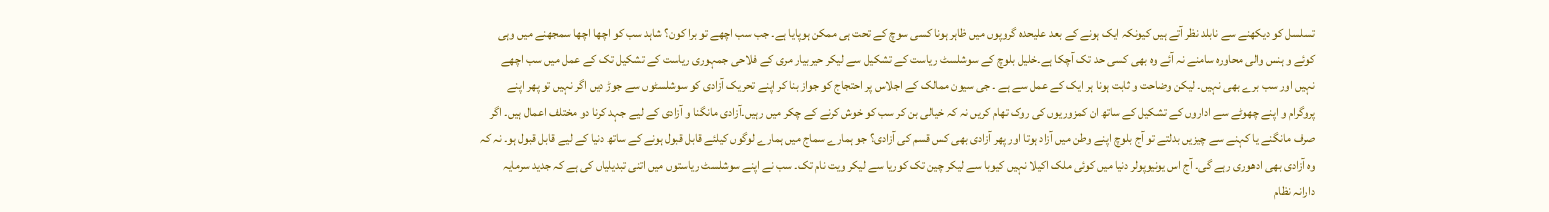تسلسل کو دیکھنے سے نابلد نظر آتے ہیں کیونکہ ایک ہونے کے بعد علیحدہ گروپوں میں ظاہر ہونا کسی سوچ کے تحت ہی ممکن ہوپایا ہے۔ جب سب اچھے تو برا کون؟ شاہد سب کو اچھا اچھا سمجھنے میں وہی کوئے و ہنس والی محاورہ سامنے نہ آئے وہ بھی کسی حد تک آچکا ہے۔خلیل بلوچ کے سوشلسٹ ریاست کے تشکیل سے لیکر حیربیار مری کے فلاحی جمہوری ریاست کے تشکیل تک کے عمل میں سب اچھے نہیں اور سب برے بھی نہیں۔ لیکن وضاحت و ثابت ہونا ہر ایک کے عمل سے ہے ۔ جی سیون ممالک کے اجلاس پر احتجاج کو جواز بنا کر اپنے تحریک آزادی کو سوشلسٹوں سے جوڑ دیں اگر نہیں تو پھر اپنے پروگرام و اپنے چھوٹے سے اداروں کے تشکیل کے ساتھ ان کمزوریوں کی روک تھام کریں نہ کہ خیالی بن کر سب کو خوش کرنے کے چکر میں رہیں۔آزادی مانگنا و آزادی کے لیے جہد کرنا دو مختلف اعمال ہیں۔ اگر صرف مانگنے یا کہنے سے چیزیں بدلتے تو آج بلوچ اپنے وطن میں آزاد ہوتا اور پھر آزادی بھی کس قسم کی آزادی؟ جو ہمارے سماج میں ہمارے لوگوں کیلئے قابل قبول ہونے کے ساتھ دنیا کے لیے قابل قبول ہو۔ نہ کہ وہ آزادی بھی ادھوری رہے گی۔ آج اس یونیوپولر دنیا میں کوئی ملک اکیلا نہیں کیوبا سے لیکر چین تک کوریا سے لیکر ویت نام تک۔ سب نے اپنے سوشلسٹ ریاستوں میں اتنی تبدیلیاں کی ہے کہ جدید سرمایہ دارانہ نظام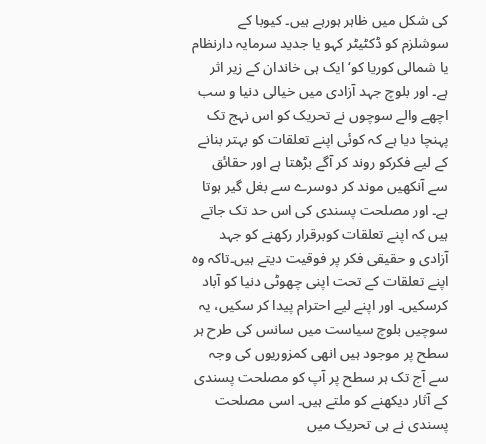کی شکل میں ظاہر ہورہے ہیں۔ کیوبا کے سوشلزم کو ڈکٹیٹر کہو یا جدید سرمایہ دارنظام یا شمالی کوریا کو‘ایک ہی خاندان کے زیر اثر ہے۔ اور بلوچ جہد آزادی میں خیالی دنیا و سب اچھے والے سوچوں نے تحریک کو اس نہج تک پہنچا دیا ہے کہ کوئی اپنے تعلقات کو بہتر بنانے کے لیے فکرکو روند کر آگے بڑھتا ہے اور حقائق سے آنکھیں موند کر دوسرے سے بغل گیر ہوتا ہے۔ اور مصلحت پسندی کی اس حد تک جاتے ہیں کہ اپنے تعلقات کوبرقرار رکھنے کو جہد آزادی و حقیقی فکر پر فوقیت دیتے ہیں۔تاکہ وہ اپنے تعلقات کے تحت اپنی چھوٹی دنیا کو آباد کرسکیں۔ اور اپنے لیے احترام پیدا کر سکیں، یہ سوچیں بلوچ سیاست میں سانس کی طرح ہر سطح پر موجود ہیں انھی کمزوریوں کی وجہ سے آج تک ہر سطح پر آپ کو مصلحت پسندی کے آثار دیکھنے کو ملتے ہیں۔ اسی مصلحت پسندی نے ہی تحریک میں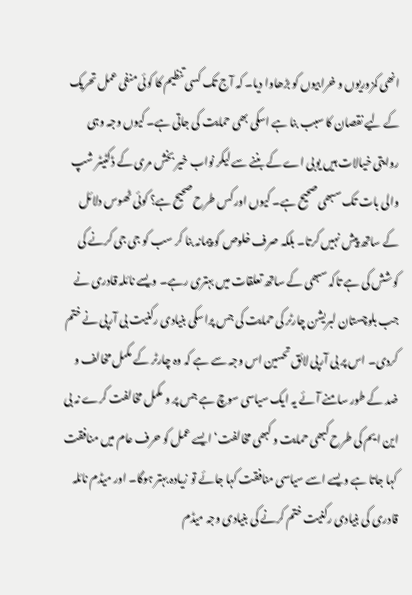انھی کمزوریوں و خرابیوں کو بڑھاوا دیا۔ کہ آج تک کسی تنظیم کا کوئی منفی عمل تحریک کے لیے نقصان کا سبب بنا ہے اسکی بھی حمایت کی جاتی ہے۔ کیوں وجہ وہی روایتی خیالات ہیں یوبی اے کے بننے سے لیکر نواب خیر بخش مری کے ڈکٹیٹر شپ والی بات تک سبھی صحیح ہے۔ کیوں اور کس طرح صحیح ہے؟ کوئی ٹھوس دلائل کے ساتھ پیش نہیں کرتا۔ بلکہ صرف خلوص کو پیمانہ بنا کر سب کو جی جی کرنے کی کوشش کی ہے تاکہ سبھی کے ساتھ تعلقات میں بہتری رہے۔ ویسے نائلہ قادری نے جب بلوچستان لبریشن چارٹر کی حمایت کی جس پراسکی بنیادی رکنیت بی آرپی نے ختم کردی۔ اس پر بی آرپی لائق تحسین اس وجہ سے ہے کہ وہ چارٹر کے مکمل مخالف و ضد کے طور سامنے آئے یہ ایک سیاسی سوچ ہے جس پر و مکمل مخالفت کرے نہ بی این ایم کی طرح کبھی حمایت و کبھی مخالفت‘ ایسے عمل کو حرف عام میں منافقت کہا جاتا ہے ویسے اسے سیاسی منافقت کہا جائے تو زیادہ بہتر ہوگا۔ اور میڈم نائلہ قادری کی بنیادی رکنیت ختم کرنے کی بنیادی وجہ میڈم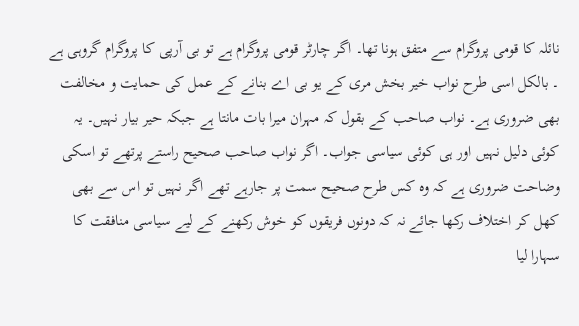نائلہ کا قومی پروگرام سے متفق ہونا تھا۔ اگر چارٹر قومی پروگرام ہے تو بی آرپی کا پروگرام گروہی ہے ۔ بالکل اسی طرح نواب خیر بخش مری کے یو بی اے بنانے کے عمل کی حمایت و مخالفت بھی ضروری ہے۔ نواب صاحب کے بقول کہ مہران میرا بات مانتا ہے جبکہ حیر بیار نہیں۔ یہ کوئی دلیل نہیں اور ہی کوئی سیاسی جواب۔ اگر نواب صاحب صحیح راستے پرتھے تو اسکی وضاحت ضروری ہے کہ وہ کس طرح صحیح سمت پر جارہے تھے اگر نہیں تو اس سے بھی کھل کر اختلاف رکھا جائے نہ کہ دونوں فریقوں کو خوش رکھنے کے لیے سیاسی منافقت کا سہارا لیا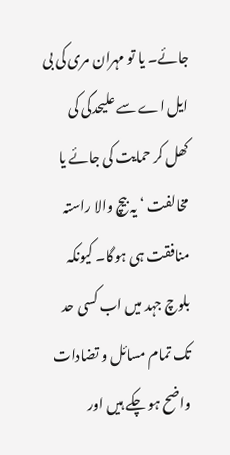جائے۔ یا تو مہران مری کی بی ایل اے سے علیحدگی کی کھل کر حمایت کی جائے یا مخالفت ‘ یہ بیچ والا راستہ منافقت ہی ہوگا۔ کیونکہ بلوچ جہد میں اب کسی حد تک تمام مسائل و تضادات واضح ہو چکے ہیں اور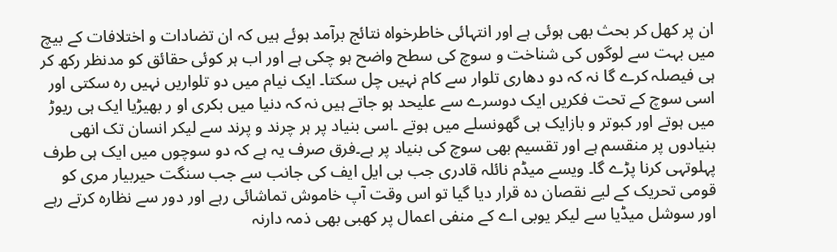ان پر کھل کر بحث بھی ہوئی ہے اور انتہائی خاطرخواہ نتائج برآمد ہوئے ہیں کہ ان تضادات و اختلافات کے بیچ میں بہت سے لوگوں کی شناخت و سوچ کی سطح واضح ہو چکی ہے اور اب ہر کوئی حقائق کو مدنظر رکھ کر ہی فیصلہ کرے گا نہ کہ دو دھاری تلوار سے کام نہیں چل سکتا۔ ایک نیام میں دو تلواریں نہیں رہ سکتی اور اسی سوچ کے تحت فکریں ایک دوسرے سے علیحد ہو جاتے ہیں نہ کہ دنیا میں بکری او ر بھیڑیا ایک ہی ریوڑ میں ہوتے اور کبوتر و بازایک ہی گھونسلے میں ہوتے ۔اسی بنیاد پر ہر چرند و پرند سے لیکر انسان تک انھی بنیادوں پر منقسم ہے اور تقسیم بھی سوچ کی بنیاد پر ہے۔فرق صرف یہ ہے کہ دو سوچوں میں ایک ہی طرف پہلوتہی کرنا پڑے گا۔ ویسے میڈم نائلہ قادری جب بی ایل ایف کی جانب سے جب سنگت حیربیار مری کو قومی تحریک کے لیے نقصان دہ قرار دیا گیا تو اس وقت آپ خاموش تماشائی رہے اور دور سے نظارہ کرتے رہے اور سوشل میڈیا سے لیکر یوبی اے کے منفی اعمال پر کھبی بھی ذمہ دارنہ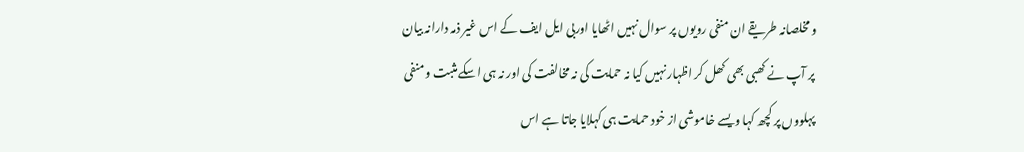و مخلصانہ طریقے ان منفی رویوں پر سوال نہیں اٹھایا اوربی ایل ایف کے اس غیر ذمہ دارانہ بیان پر آپ نے کھبی بھی کھل کر اظہار نہیں کیا نہ حمایت کی نہ مخالفت کی اور نہ ہی اسکے مثبت و منفی پہلووں پر کچھ کہا ویسے خاموشی از خود حمایت ہی کہلایا جاتا ہے اس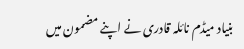بنیاد میڈم نائلہ قادری نے اپنے مضمون میں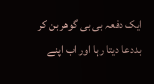ایک دفعہ بی بی گوھر بن کر بددعا دیتا رہا اور اب اپنے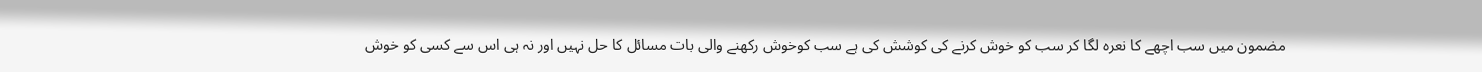مضمون میں سب اچھے کا نعرہ لگا کر سب کو خوش کرنے کی کوشش کی ہے سب کوخوش رکھنے والی بات مسائل کا حل نہیں اور نہ ہی اس سے کسی کو خوش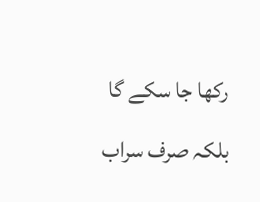رکھا جا سکے گا بلکہ صرف سراب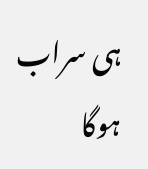ہی سراب ہوگا